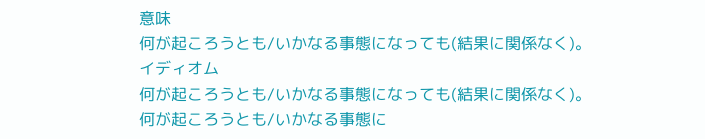意味
何が起ころうとも/いかなる事態になっても(結果に関係なく)。
イディオム
何が起ころうとも/いかなる事態になっても(結果に関係なく)。
何が起ころうとも/いかなる事態に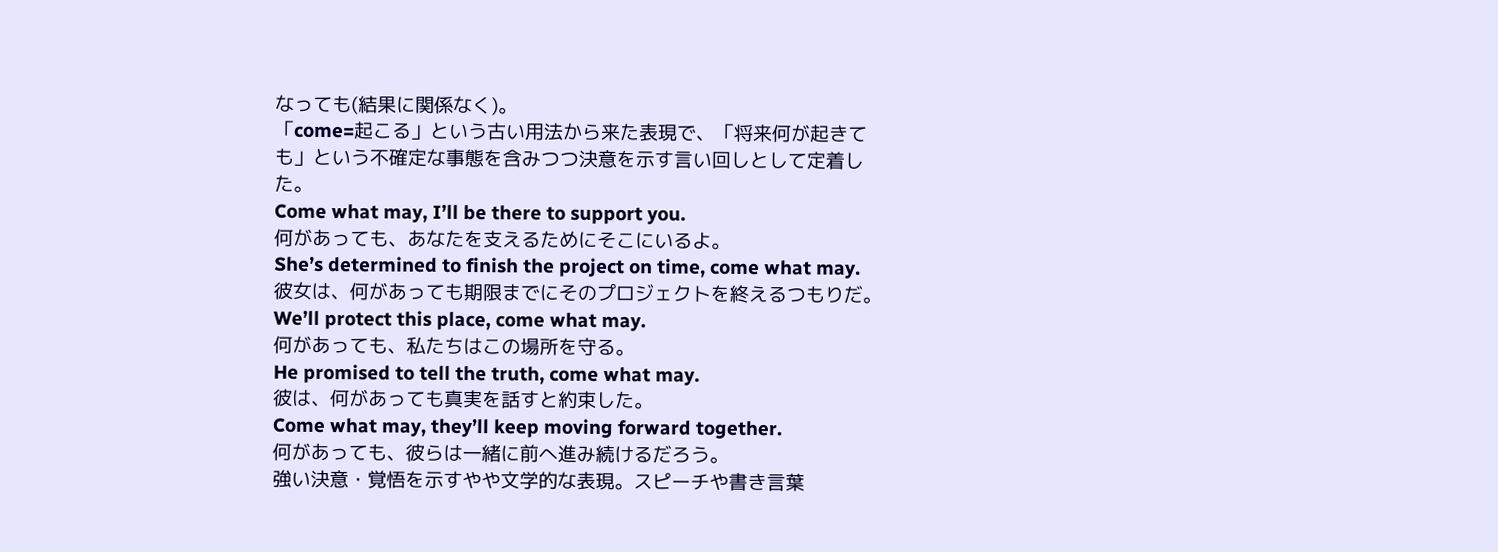なっても(結果に関係なく)。
「come=起こる」という古い用法から来た表現で、「将来何が起きても」という不確定な事態を含みつつ決意を示す言い回しとして定着した。
Come what may, I’ll be there to support you.
何があっても、あなたを支えるためにそこにいるよ。
She’s determined to finish the project on time, come what may.
彼女は、何があっても期限までにそのプロジェクトを終えるつもりだ。
We’ll protect this place, come what may.
何があっても、私たちはこの場所を守る。
He promised to tell the truth, come what may.
彼は、何があっても真実を話すと約束した。
Come what may, they’ll keep moving forward together.
何があっても、彼らは一緒に前へ進み続けるだろう。
強い決意・覚悟を示すやや文学的な表現。スピーチや書き言葉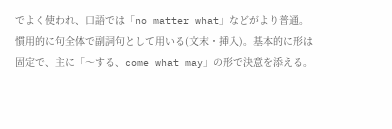でよく使われ、口語では「no matter what」などがより普通。
慣用的に句全体で副詞句として用いる(文末・挿入)。基本的に形は固定で、主に「〜する、come what may」の形で決意を添える。